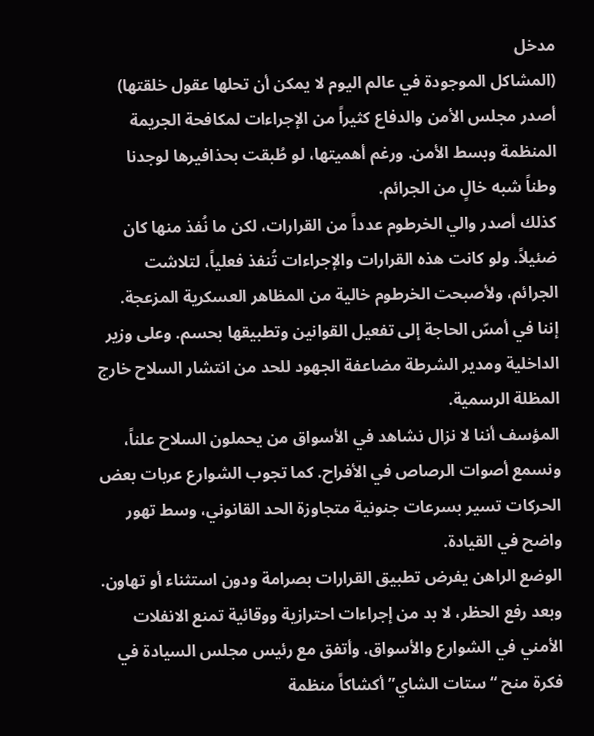مدخل
(المشاكل الموجودة في عالم اليوم لا يمكن أن تحلها عقول خلقتها)
أصدر مجلس الأمن والدفاع كثيراً من الإجراءات لمكافحة الجريمة المنظمة وبسط الأمن. ورغم أهميتها، لو طُبقت بحذافيرها لوجدنا وطناً شبه خالٍ من الجرائم.
كذلك أصدر والي الخرطوم عدداً من القرارات، لكن ما نُفذ منها كان ضئيلاً. ولو كانت هذه القرارات والإجراءات تُنفذ فعلياً، لتلاشت الجرائم، ولأصبحت الخرطوم خالية من المظاهر العسكرية المزعجة.
إننا في أمسّ الحاجة إلى تفعيل القوانين وتطبيقها بحسم. وعلى وزير الداخلية ومدير الشرطة مضاعفة الجهود للحد من انتشار السلاح خارج المظلة الرسمية.
المؤسف أننا لا نزال نشاهد في الأسواق من يحملون السلاح علناً، ونسمع أصوات الرصاص في الأفراح. كما تجوب الشوارع عربات بعض الحركات تسير بسرعات جنونية متجاوزة الحد القانوني، وسط تهور واضح في القيادة.
الوضع الراهن يفرض تطبيق القرارات بصرامة ودون استثناء أو تهاون.
وبعد رفع الحظر، لا بد من إجراءات احترازية ووقائية تمنع الانفلات الأمني في الشوارع والأسواق. وأتفق مع رئيس مجلس السيادة في فكرة منح “ستات الشاي” أكشاكاً منظمة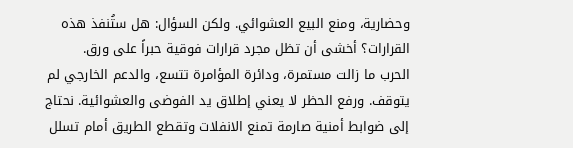وحضارية، ومنع البيع العشوائي. ولكن السؤال: هل ستُنفذ هذه القرارات؟ أخشى أن تظل مجرد قرارات فوقية حبراً على ورق.
الحرب ما زالت مستمرة، ودائرة المؤامرة تتسع، والدعم الخارجي لم يتوقف. ورفع الحظر لا يعني إطلاق يد الفوضى والعشوائية. نحتاج إلى ضوابط أمنية صارمة تمنع الانفلات وتقطع الطريق أمام تسلل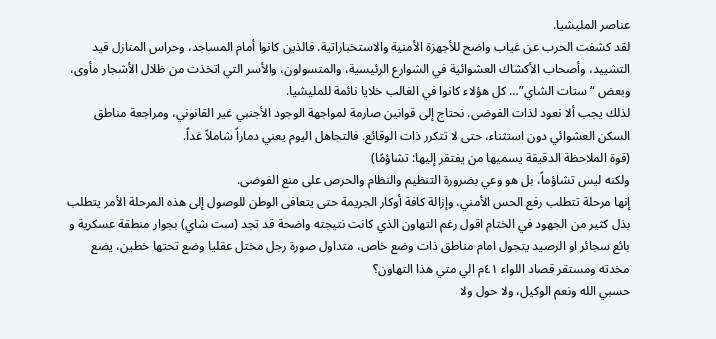عناصر المليشيا.
لقد كشفت الحرب عن غياب واضح للأجهزة الأمنية والاستخباراتية. فالذين كانوا أمام المساجد، وحراس المنازل قيد التشييد، وأصحاب الأكشاك العشوائية في الشوارع الرئيسية، والمتسولون، والأسر التي اتخذت من ظلال الأشجار مأوى، وبعض “ستات الشاي”… كل هؤلاء كانوا في الغالب خلايا نائمة للمليشيا.
لذلك يجب ألا نعود لذات الفوضى. نحتاج إلى قوانين صارمة لمواجهة الوجود الأجنبي غير القانوني، ومراجعة مناطق السكن العشوائي دون استثناء، حتى لا تتكرر ذات الوقائع. فالتجاهل اليوم يعني دماراً شاملاً غداً.
(قوة الملاحظة الدقيقة يسميها من يفتقر إليها: تشاؤمًا)
ولكنه ليس تشاؤماً، بل هو وعي بضرورة التنظيم والنظام والحرص على منع الفوضى.
إنها مرحلة تتطلب رفع الحس الأمني، وإزالة كافة أوكار الجريمة حتى يتعافى الوطن للوصول إلى هذه المرحلة الأمر يتطلب بذل كثير من الجهود في الختام اقول رغم التهاون الذي كانت نتيجته واضحة قد تجد (ست شاي) بجوار منطقة عسكرية و بائع سجائر او الرصيد يتجول امام مناطق ذات وضع خاص، متداول صورة رجل مختل عقليا وضع تحتها خطين، يضع مخدته ومستقر قصاد اللواء ٤١م الي متي هذا التهاون؟
حسبي الله ونعم الوكيل، ولا حول ولا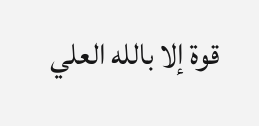قوة إلا بالله العلي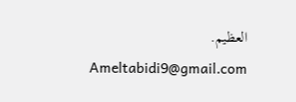العظيم.
Ameltabidi9@gmail.com